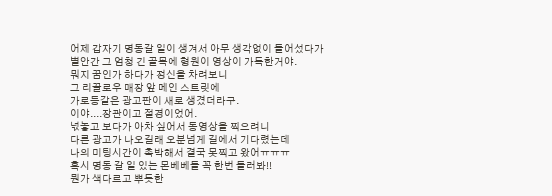어제 갑자기 명동갈 일이 생겨서 아무 생각없이 들어섰다가
별안간 그 엄청 긴 골목에 형원이 영상이 가득한거야.
뭐지 꿈인가 하다가 정신을 차려보니
그 리끌로우 매장 앞 메인 스트릿에
가로등같은 광고판이 새로 생겼더라구.
이야....장관이고 절경이었어.
넋놓고 보다가 아차 싶어서 동영상을 찍으려니
다른 광고가 나오길래 오분넘게 길에서 기다렸는데
나의 미팅시간이 촉박해서 결국 못찍고 왔어ㅠㅠㅠ
혹시 명동 갈 일 있는 몬베베들 꼭 한번 들러봐!!
뭔가 색다르고 뿌듯한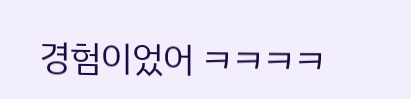경험이었어 ㅋㅋㅋㅋ